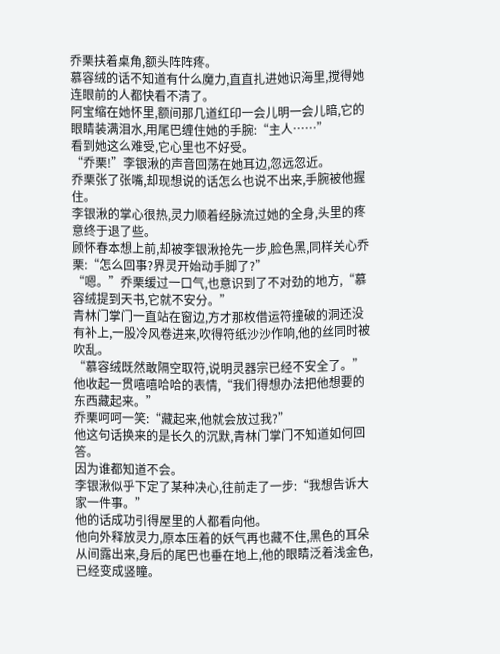乔栗扶着桌角,额头阵阵疼。
慕容绒的话不知道有什么魔力,直直扎进她识海里,搅得她连眼前的人都快看不清了。
阿宝缩在她怀里,额间那几道红印一会儿明一会儿暗,它的眼睛装满泪水,用尾巴缠住她的手腕:“主人……”
看到她这么难受,它心里也不好受。
“乔栗!”李银湫的声音回荡在她耳边,忽远忽近。
乔栗张了张嘴,却现想说的话怎么也说不出来,手腕被他握住。
李银湫的掌心很热,灵力顺着经脉流过她的全身,头里的疼意终于退了些。
顾怀春本想上前,却被李银湫抢先一步,脸色黑,同样关心乔栗:“怎么回事?界灵开始动手脚了?”
“嗯。”乔栗缓过一口气,也意识到了不对劲的地方,“慕容绒提到天书,它就不安分。”
青林门掌门一直站在窗边,方才那枚借运符撞破的洞还没有补上,一股冷风卷进来,吹得符纸沙沙作响,他的丝同时被吹乱。
“慕容绒既然敢隔空取符,说明灵器宗已经不安全了。”他收起一贯嘻嘻哈哈的表情,“我们得想办法把他想要的东西藏起来。”
乔栗呵呵一笑:“藏起来,他就会放过我?”
他这句话换来的是长久的沉默,青林门掌门不知道如何回答。
因为谁都知道不会。
李银湫似乎下定了某种决心,往前走了一步:“我想告诉大家一件事。”
他的话成功引得屋里的人都看向他。
他向外释放灵力,原本压着的妖气再也藏不住,黑色的耳朵从间露出来,身后的尾巴也垂在地上,他的眼睛泛着浅金色,已经变成竖瞳。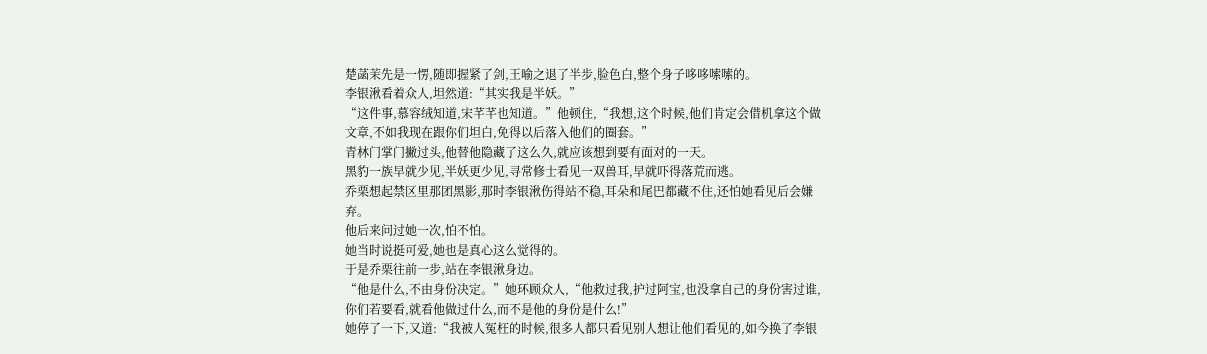楚菡茉先是一愣,随即握紧了剑,王喻之退了半步,脸色白,整个身子哆哆嗦嗦的。
李银湫看着众人,坦然道:“其实我是半妖。”
“这件事,慕容绒知道,宋芊芊也知道。”他顿住,“我想,这个时候,他们肯定会借机拿这个做文章,不如我现在跟你们坦白,免得以后落入他们的圈套。”
青林门掌门撇过头,他替他隐藏了这么久,就应该想到要有面对的一天。
黑豹一族早就少见,半妖更少见,寻常修士看见一双兽耳,早就吓得落荒而逃。
乔栗想起禁区里那团黑影,那时李银湫伤得站不稳,耳朵和尾巴都藏不住,还怕她看见后会嫌弃。
他后来问过她一次,怕不怕。
她当时说挺可爱,她也是真心这么觉得的。
于是乔栗往前一步,站在李银湫身边。
“他是什么,不由身份决定。”她环顾众人,“他救过我,护过阿宝,也没拿自己的身份害过谁,你们若要看,就看他做过什么,而不是他的身份是什么!”
她停了一下,又道:“我被人冤枉的时候,很多人都只看见别人想让他们看见的,如今换了李银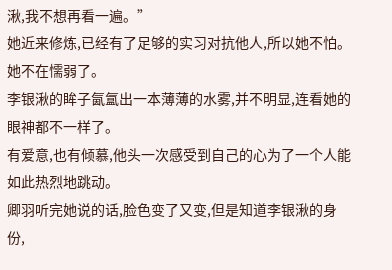湫,我不想再看一遍。”
她近来修炼,已经有了足够的实习对抗他人,所以她不怕。
她不在懦弱了。
李银湫的眸子氤氲出一本薄薄的水雾,并不明显,连看她的眼神都不一样了。
有爱意,也有倾慕,他头一次感受到自己的心为了一个人能如此热烈地跳动。
卿羽听完她说的话,脸色变了又变,但是知道李银湫的身份,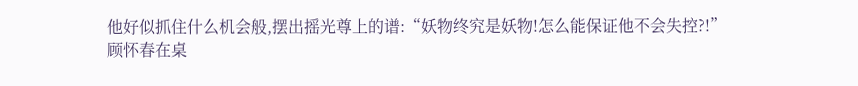他好似抓住什么机会般,摆出摇光尊上的谱:“妖物终究是妖物!怎么能保证他不会失控?!”
顾怀春在桌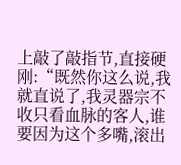上敲了敲指节,直接硬刚:“既然你这么说,我就直说了,我灵器宗不收只看血脉的客人,谁要因为这个多嘴,滚出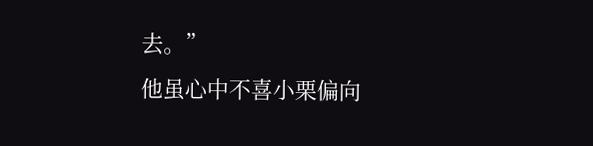去。”
他虽心中不喜小栗偏向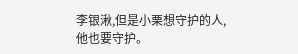李银湫,但是小栗想守护的人,他也要守护。